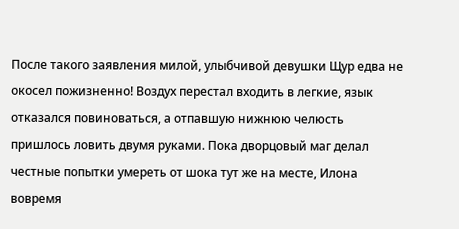После такого заявления милой, улыбчивой девушки Щур едва не окосел пожизненно! Воздух перестал входить в легкие, язык отказался повиноваться, а отпавшую нижнюю челюсть пришлось ловить двумя руками. Пока дворцовый маг делал честные попытки умереть от шока тут же на месте, Илона вовремя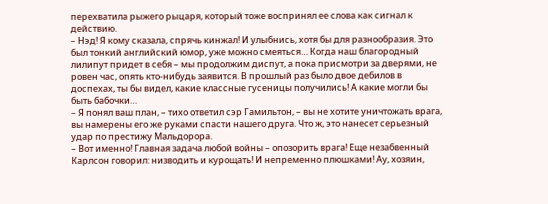перехватила рыжего рыцаря, который тоже воспринял ее слова как сигнал к действию.
– Нэд! Я кому сказала, спрячь кинжал! И улыбнись, хотя бы для разнообразия. Это был тонкий английский юмор, уже можно смеяться… Когда наш благородный лилипут придет в себя – мы продолжим диспут, а пока присмотри за дверями, не ровен час, опять кто-нибудь заявится. В прошлый раз было двое дебилов в доспехах, ты бы видел, какие классные гусеницы получились! А какие могли бы быть бабочки…
– Я понял ваш план, – тихо ответил сэр Гамильтон, – вы не хотите уничтожать врага, вы намерены его же руками спасти нашего друга. Что ж, это нанесет серьезный удар по престижу Мальдорора.
– Вот именно! Главная задача любой войны – опозорить врага! Еще незабвенный Карлсон говорил: низводить и курощать! И непременно плюшками! Ау, хозяин,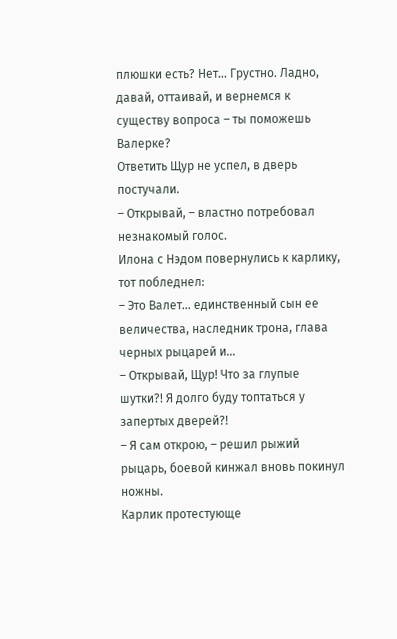плюшки есть? Нет… Грустно. Ладно, давай, оттаивай, и вернемся к существу вопроса – ты поможешь Валерке?
Ответить Щур не успел, в дверь постучали.
– Открывай, – властно потребовал незнакомый голос.
Илона с Нэдом повернулись к карлику, тот побледнел:
– Это Валет… единственный сын ее величества, наследник трона, глава черных рыцарей и…
– Открывай, Щур! Что за глупые шутки?! Я долго буду топтаться у запертых дверей?!
– Я сам открою, – решил рыжий рыцарь, боевой кинжал вновь покинул ножны.
Карлик протестующе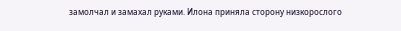замолчал и замахал руками. Илона приняла сторону низкорослого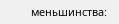меньшинства: